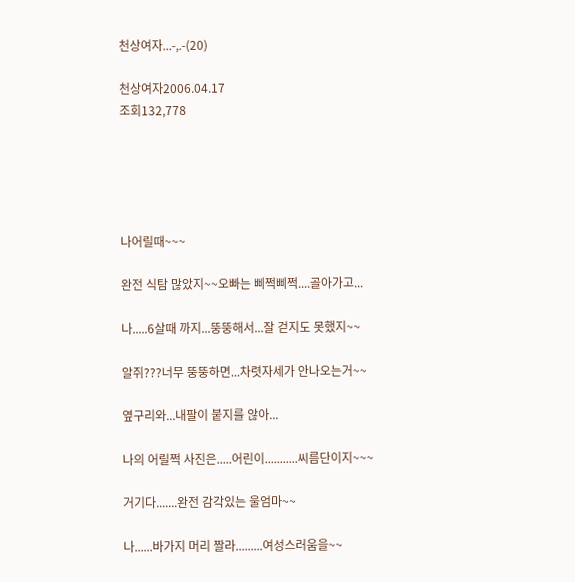천상여자...-,.-(20)

천상여자2006.04.17
조회132,778





나어릴때~~~

완전 식탐 많았지~~오빠는 삐쩍삐쩍....골아가고...

나.....6살때 까지...뚱뚱해서...잘 걷지도 못했지~~

알쥐???너무 뚱뚱하면...차렷자세가 안나오는거~~

옆구리와...내팔이 붙지를 않아...

나의 어릴쩍 사진은.....어린이...........씨름단이지~~~

거기다.......완전 감각있는 울엄마~~

나......바가지 머리 짤라.........여성스러움을~~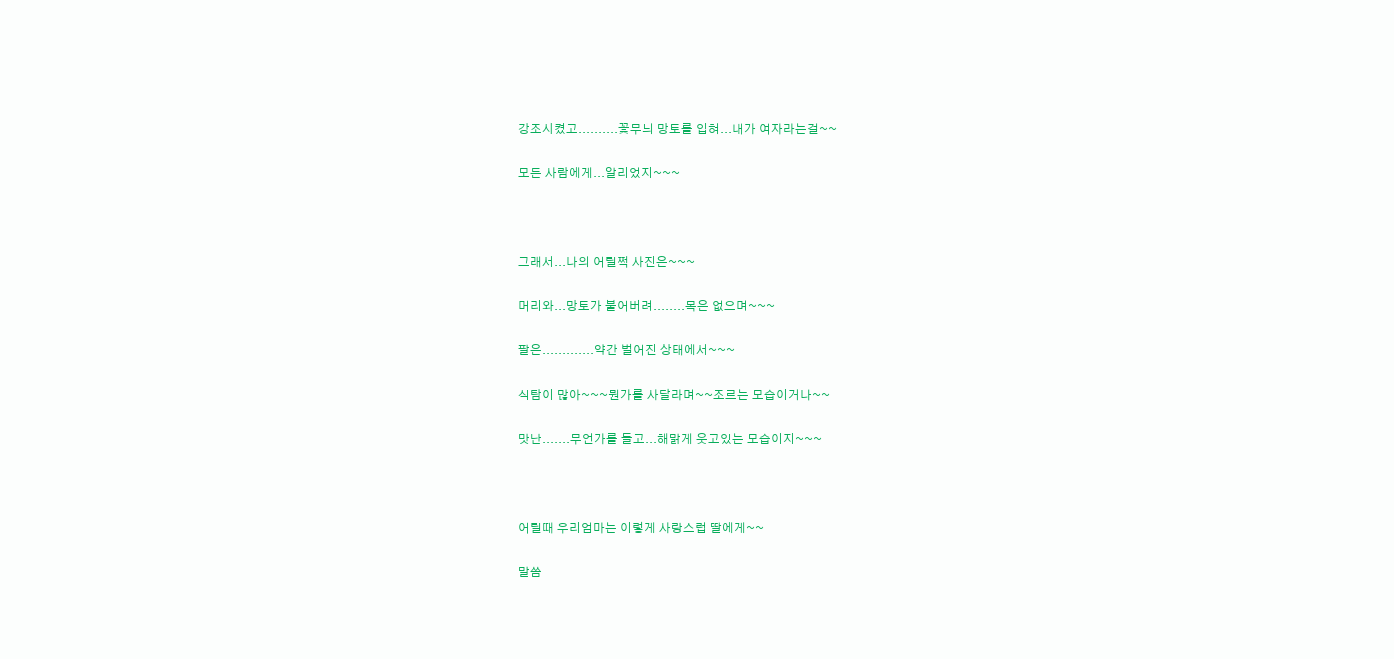강조시켰고..........꽃무늬 망토를 입혀...내가 여자라는걸~~

모든 사람에게...알리었지~~~



그래서...나의 어릴쩍 사진은~~~

머리와...망토가 붙어버려........목은 없으며~~~

팔은.............약간 벌어진 상태에서~~~

식탐이 많아~~~뭔가를 사달라며~~조르는 모습이거나~~

맛난.......무언가를 들고...해맑게 웃고있는 모습이지~~~



어릴때 우리엄마는 이렇게 사랑스럽 딸에게~~

말씀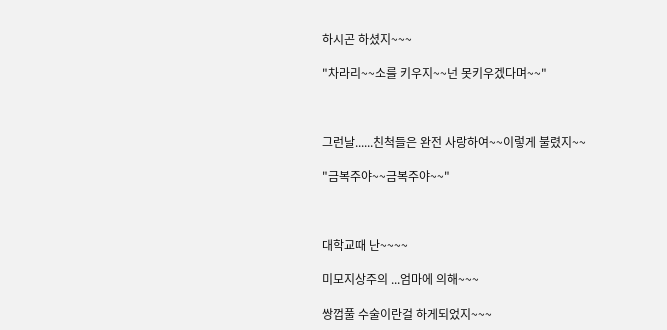하시곤 하셨지~~~

"차라리~~소를 키우지~~넌 못키우겠다며~~"



그런날......친척들은 완전 사랑하여~~이렇게 불렸지~~

"금복주야~~금복주야~~"



대학교때 난~~~~

미모지상주의 ...엄마에 의해~~~

쌍껍풀 수술이란걸 하게되었지~~~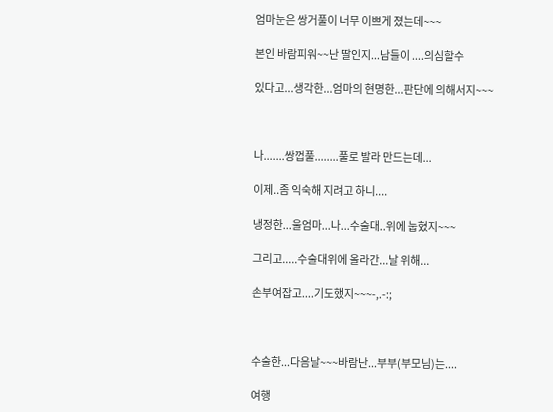엄마눈은 쌍거풀이 너무 이쁘게 졌는데~~~

본인 바람피워~~난 딸인지...남들이 ....의심할수

있다고...생각한...엄마의 현명한...판단에 의해서지~~~



나.......쌍껍풀........풀로 발라 만드는데...

이제..좀 익숙해 지려고 하니....

냉정한...울엄마...나...수술대..위에 눕혔지~~~

그리고.....수술대위에 올라간...날 위해...

손부여잡고....기도했지~~~-,.-:;



수술한...다음날~~~바람난...부부(부모님)는....

여행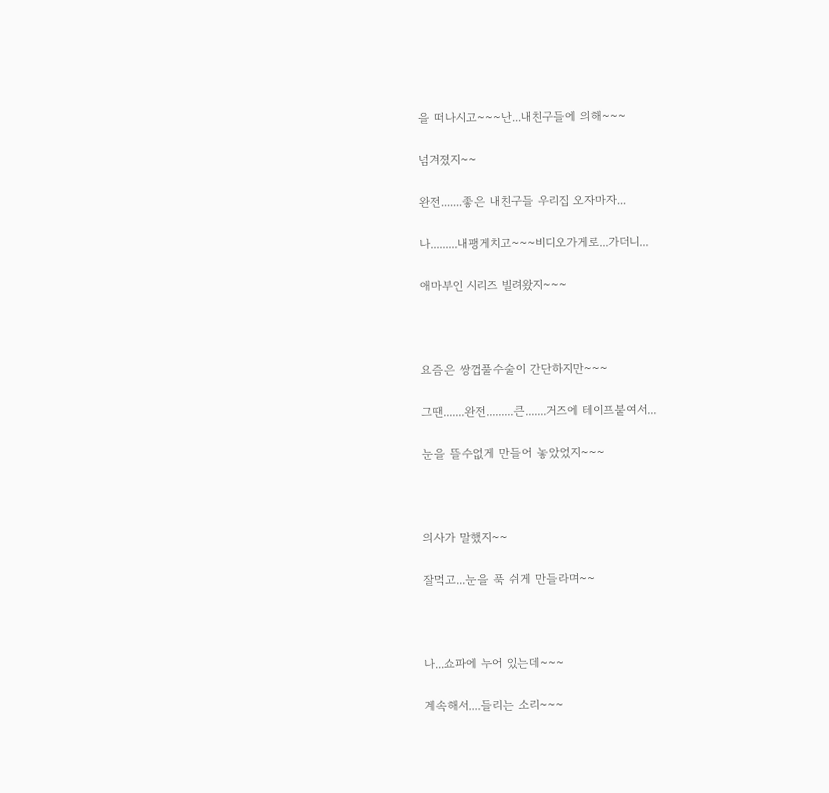을 떠나시고~~~난...내친구들에 의해~~~

넘겨졌지~~

완전.......좋은 내친구들 우리집 오자마자...

나.........내팽게치고~~~비디오가게로...가더니...

애마부인 시리즈 빌려왔지~~~



요즘은 쌍껍풀수술이 간단하지만~~~

그땐.......완전.........큰.......거즈에 테이프붙여서...

눈을 뜰수없게 만들어 놓았었지~~~



의사가 말했지~~

잘먹고...눈을 푹 쉬게 만들라며~~



나...쇼파에 누어 있는데~~~

계속해서....들리는 소리~~~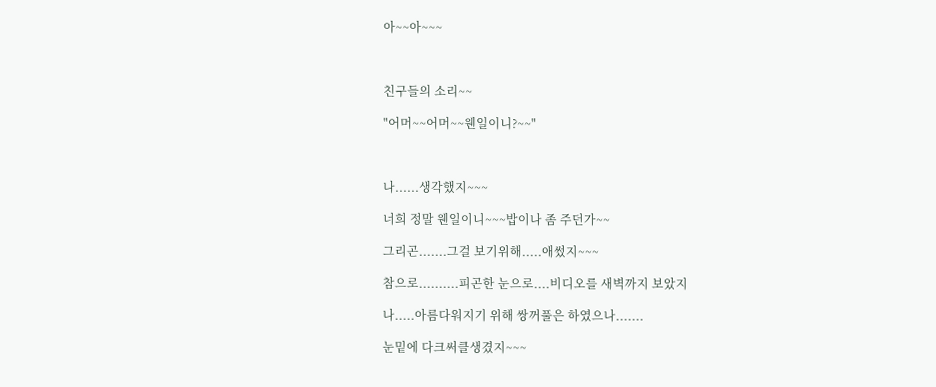아~~아~~~



친구들의 소리~~

"어머~~어머~~웬일이니?~~"



나......생각했지~~~

너희 정말 웬일이니~~~밥이나 좀 주던가~~

그리곤.......그걸 보기위해.....애썼지~~~

참으로..........피곤한 눈으로....비디오를 새벽까지 보았지

나.....아름다워지기 위해 쌍꺼풀은 하였으나.......

눈밑에 다크써클생겼지~~~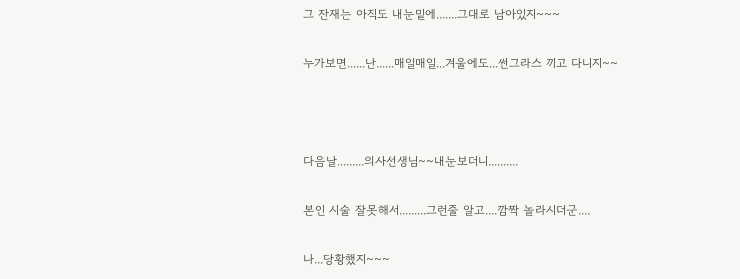그 잔재는 아직도 내눈밑에.......그대로 남아있지~~~

누가보면......난......매일매일...겨울에도...썬그라스 끼고 다니지~~



다음날.........의사선생님~~내눈보더니..........

본인 시술 잘못해서.........그런줄 알고....깜짝 놀라시더군....

나...당황했지~~~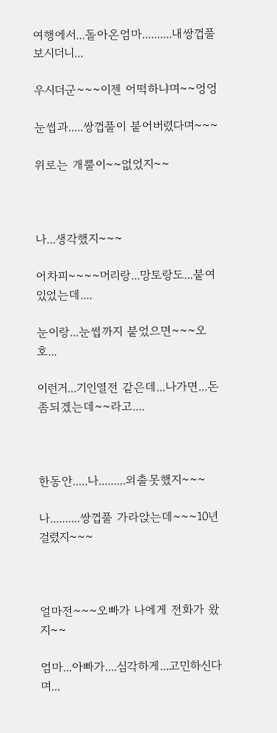여행에서...돌아온엄마..........내쌍껍풀 보시더니...

우시더군~~~이젠 어떡하냐며~~엉엉

눈썹과.....쌍껍풀이 붙어버렸다며~~~

위로는 개뿔이~~없었지~~



나...생각했지~~~

어차피~~~~머리랑...망토랑도...붙여있었는데....

눈이랑...눈썹까지 붙었으면~~~오호...

이런거...기인열전 같은데...나가면...돈좀되겠는데~~라고....



한동안.....나.........외출못했지~~~

나..........쌍껍풀 가라앉는데~~~10년 걸렸지~~~



얼마전~~~오빠가 나에게 전화가 왔지~~

엄마...아빠가....심각하게...고민하신다며...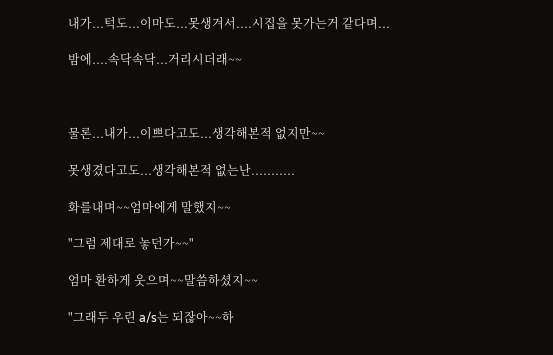내가...턱도...이마도...못생겨서....시집을 못가는거 같다며...

밤에....속닥속닥...거리시더래~~



물론...내가...이쁘다고도...생각해본적 없지만~~

못생겼다고도...생각해본적 없는난...........

화를내며~~엄마에게 말했지~~

"그럼 제대로 놓던가~~"

엄마 환하게 웃으며~~말씀하셨지~~

"그래두 우린 a/s는 되잖아~~하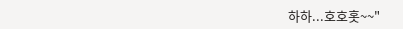하하...호호홋~~"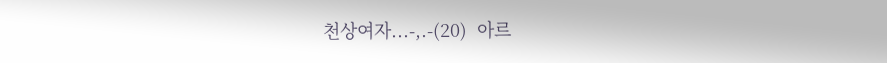천상여자...-,.-(20)  아르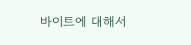바이트에 대해서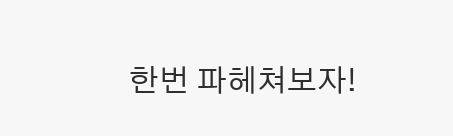한번 파헤쳐보자!